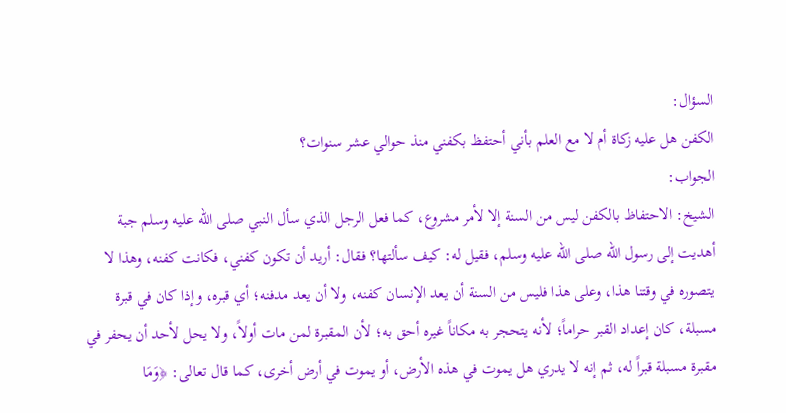السؤال:
الكفن هل عليه زكاة أم لا مع العلم بأني أحتفظ بكفني منذ حوالي عشر سنوات؟
الجواب:
الشيخ: الاحتفاظ بالكفن ليس من السنة إلا لأمر مشروع، كما فعل الرجل الذي سأل النبي صلى الله عليه وسلم جبة أهديت إلى رسول الله صلى الله عليه وسلم، فقيل له: كيف سألتها؟ فقال: أريد أن تكون كفني، فكانت كفنه، وهذا لا يتصوره في وقتنا هذا، وعلى هذا فليس من السنة أن يعد الإنسان كفنه، ولا أن يعد مدفنه؛ أي قبره، وإذا كان في قبرة مسبلة، كان إعداد القبر حراماً؛ لأنه يتحجر به مكاناً غيره أحق به؛ لأن المقبرة لمن مات أولاً، ولا يحل لأحد أن يحفر في مقبرة مسبلة قبراً له، ثم إنه لا يدري هل يموت في هذه الأرض، أو يموت في أرض أخرى، كما قال تعالى: ﴿وَمَا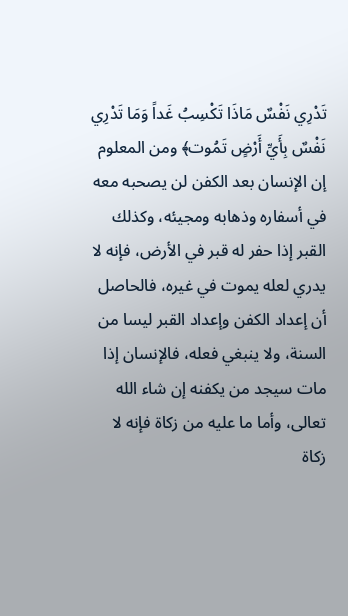تَدْرِي نَفْسٌ مَاذَا تَكْسِبُ غَداً وَمَا تَدْرِي نَفْسٌ بِأَيِّ أَرْضٍ تَمُوت﴾ ومن المعلوم إن الإنسان بعد الكفن لن يصحبه معه في أسفاره وذهابه ومجيئه، وكذلك القبر إذا حفر له قبر في الأرض، فإنه لا يدري لعله يموت في غيره، فالحاصل أن إعداد الكفن وإعداد القبر ليسا من السنة، ولا ينبغي فعله، فالإنسان إذا مات سيجد من يكفنه إن شاء الله تعالى، وأما ما عليه من زكاة فإنه لا زكاة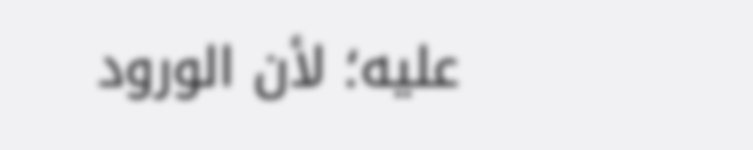عليه؛ لأن الورود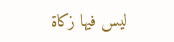ليس فيها زكاة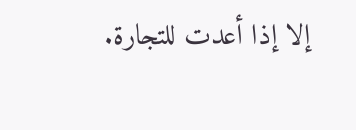إلا إذا أعدت للتجارة.